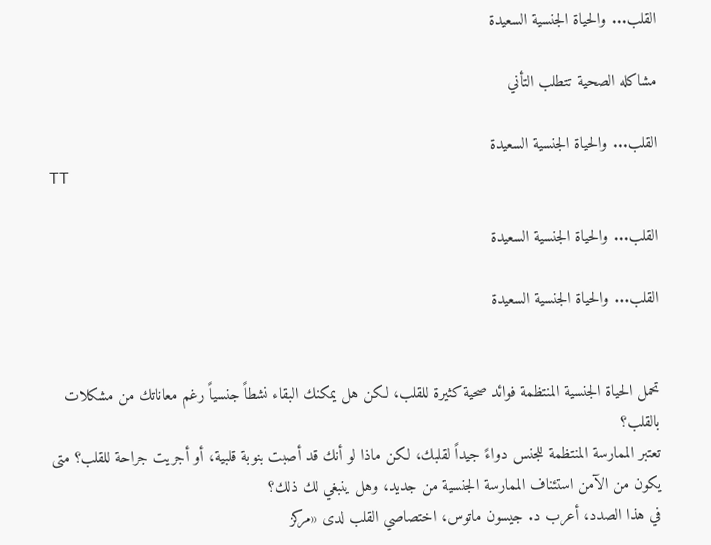القلب... والحياة الجنسية السعيدة

مشاكله الصحية تتطلب التأني

القلب... والحياة الجنسية السعيدة
TT

القلب... والحياة الجنسية السعيدة

القلب... والحياة الجنسية السعيدة


تحمل الحياة الجنسية المنتظمة فوائد صحية كثيرة للقلب، لكن هل يمكنك البقاء نشطاً جنسياً رغم معاناتك من مشكلات بالقلب؟
تعتبر الممارسة المنتظمة للجنس دواءً جيداً لقلبك، لكن ماذا لو أنك قد أصبت بنوبة قلبية، أو أجريت جراحة للقلب؟ متى يكون من الآمن استئناف الممارسة الجنسية من جديد، وهل ينبغي لك ذلك؟
في هذا الصدد، أعرب د. جيسون ماتوس، اختصاصي القلب لدى «مركز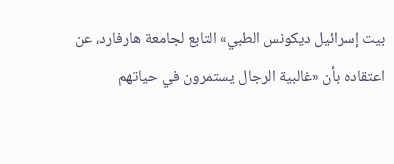بيت إسرائيل ديكونس الطبي» التابع لجامعة هارفارد، عن اعتقاده بأن «غالبية الرجال يستمرون في حياتهم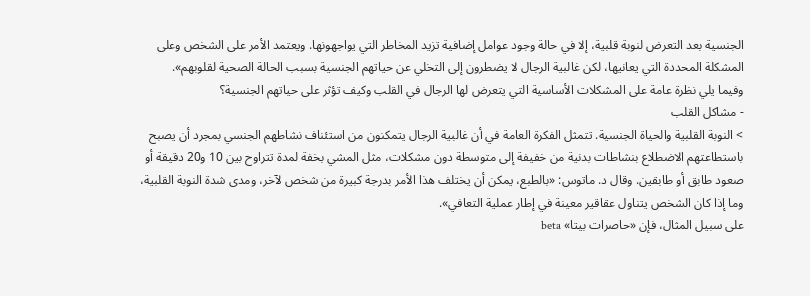الجنسية بعد التعرض لنوبة قلبية، إلا في حالة وجود عوامل إضافية تزيد المخاطر التي يواجهونها. ويعتمد الأمر على الشخص وعلى المشكلة المحددة التي يعانيها، لكن غالبية الرجال لا يضطرون إلى التخلي عن حياتهم الجنسية بسبب الحالة الصحية لقلوبهم».
وفيما يلي نظرة عامة على المشكلات الأساسية التي يتعرض لها الرجال في القلب وكيف تؤثر على حياتهم الجنسية؟
- مشاكل القلب
> النوبة القلبية والحياة الجنسية. تتمثل الفكرة العامة في أن غالبية الرجال يتمكنون من استئناف نشاطهم الجنسي بمجرد أن يصبح باستطاعتهم الاضطلاع بنشاطات بدنية من خفيفة إلى متوسطة دون مشكلات، مثل المشي بخفة لمدة تتراوح بين 10 و20 دقيقة أو صعود طابق أو طابقين. وقال د. ماتوس: «بالطبع، يمكن أن يختلف هذا الأمر بدرجة كبيرة من شخص لآخر، ومدى شدة النوبة القلبية، وما إذا كان الشخص يتناول عقاقير معينة في إطار عملية التعافي».
على سبيل المثال، فإن «حاصرات بيتا» beta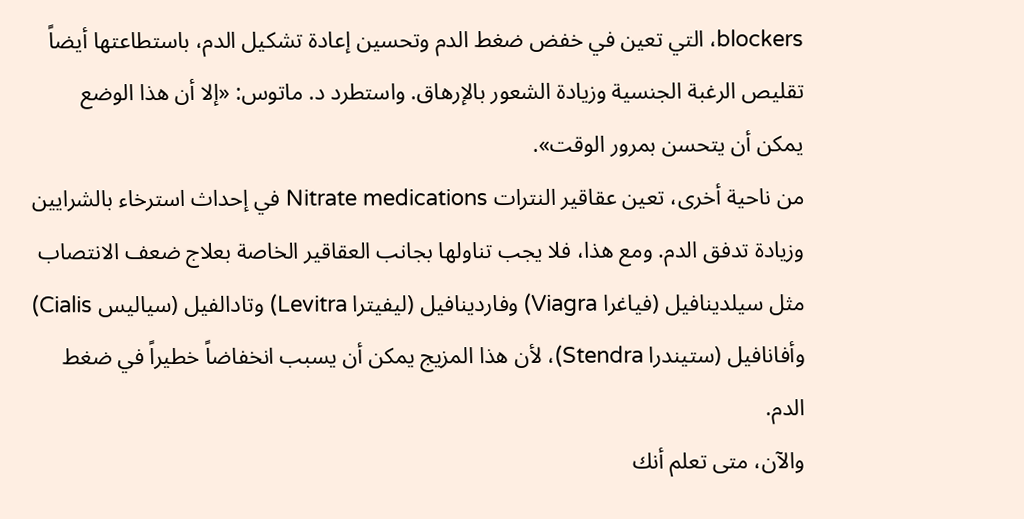blockers، التي تعين في خفض ضغط الدم وتحسين إعادة تشكيل الدم، باستطاعتها أيضاً تقليص الرغبة الجنسية وزيادة الشعور بالإرهاق. واستطرد د. ماتوس: «إلا أن هذا الوضع يمكن أن يتحسن بمرور الوقت».
من ناحية أخرى، تعين عقاقير النترات Nitrate medications في إحداث استرخاء بالشرايين وزيادة تدفق الدم. ومع هذا، فلا يجب تناولها بجانب العقاقير الخاصة بعلاج ضعف الانتصاب مثل سيلدينافيل (فياغرا Viagra) وفاردينافيل (ليفيترا Levitra) وتادالفيل (سياليس Cialis) وأفانافيل (ستيندرا Stendra)، لأن هذا المزيج يمكن أن يسبب انخفاضاً خطيراً في ضغط الدم.
والآن، متى تعلم أنك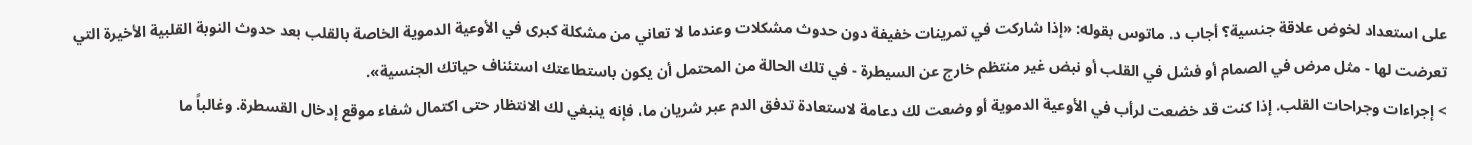على استعداد لخوض علاقة جنسية؟ أجاب د. ماتوس بقوله: «إذا شاركت في تمرينات خفيفة دون حدوث مشكلات وعندما لا تعاني من مشكلة كبرى في الأوعية الدموية الخاصة بالقلب بعد حدوث النوبة القلبية الأخيرة التي تعرضت لها - مثل مرض في الصمام أو فشل في القلب أو نبض غير منتظم خارج عن السيطرة - في تلك الحالة من المحتمل أن يكون باستطاعتك استئناف حياتك الجنسية».
> إجراءات وجراحات القلب. إذا كنت قد خضعت لرأب في الأوعية الدموية أو وضعت لك دعامة لاستعادة تدفق الدم عبر شريان ما، فإنه ينبغي لك الانتظار حتى اكتمال شفاء موقع إدخال القسطرة. وغالباً ما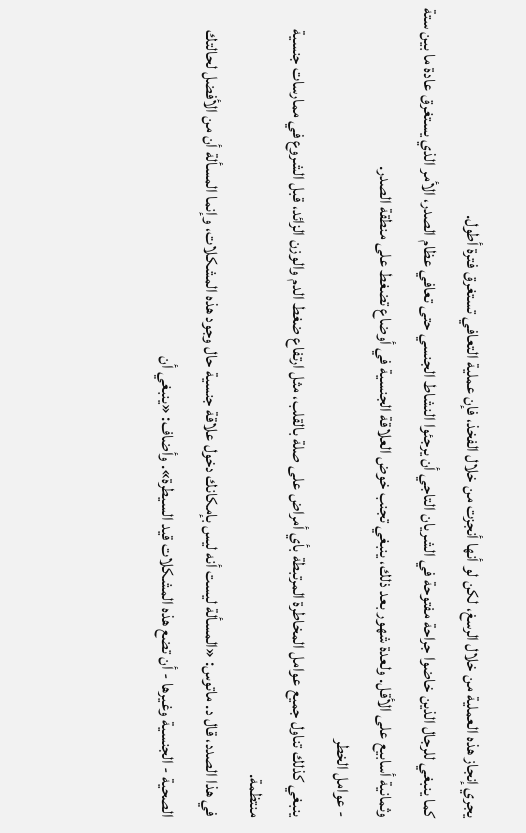يجري إنجاز هذه العملية من خلال الرسغ، لكن لو أنها أنجزت من خلال الفخذ، فإن عملية التعافي تستغرق فترة أطول.
كما ينبغي للرجال الذين خاضوا جراحة مفتوحة في الشريان التاجي أن يرجئوا النشاط الجنسي حتى تعافي عظام الصدر، الأمر الذي يستغرق عادة ما بين ستة وثمانية أسابيع على الأقل. ولعدة شهور بعد ذلك، ينبغي تجنب خوض العلاقة الجنسية في أوضاع تضغط على منطقة الصدر.
- عوامل الخطر
ينبغي كذلك تناول جميع عوامل المخاطرة المرتبطة بأي أمراض على صلة بالقلب، مثل ارتفاع ضغط الدم والوزن الزائد، قبل الشروع في ممارسات جنسية منتظمة.
في هذا الصدد، قال د. ماتوس: «المسألة ليست أنه ليس بإمكانك دخول علاقة جنسية حال وجود هذه المشكلات، وإنما المسألة أن من الأفضل لحالتك الصحية - الجنسية وغيرها - أن تضع هذه المشكلات قيد السيطرة». وأضاف: «ينبغي أن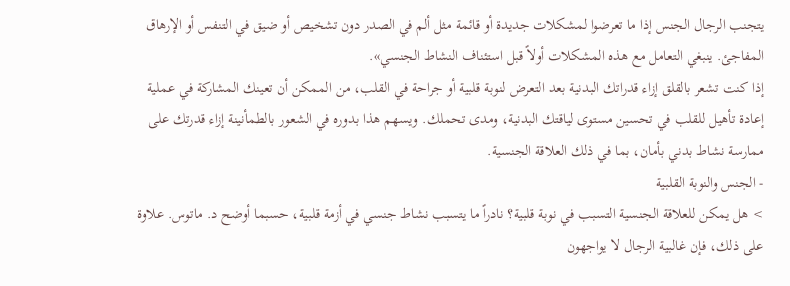يتجنب الرجال الجنس إذا ما تعرضوا لمشكلات جديدة أو قائمة مثل ألم في الصدر دون تشخيص أو ضيق في التنفس أو الإرهاق المفاجئ. ينبغي التعامل مع هذه المشكلات أولاً قبل استئناف النشاط الجنسي».
إذا كنت تشعر بالقلق إزاء قدراتك البدنية بعد التعرض لنوبة قلبية أو جراحة في القلب، من الممكن أن تعينك المشاركة في عملية إعادة تأهيل للقلب في تحسين مستوى لياقتك البدنية، ومدى تحملك. ويسهم هذا بدوره في الشعور بالطمأنينة إزاء قدرتك على ممارسة نشاط بدني بأمان، بما في ذلك العلاقة الجنسية.
- الجنس والنوبة القلبية
> هل يمكن للعلاقة الجنسية التسبب في نوبة قلبية؟ نادراً ما يتسبب نشاط جنسي في أزمة قلبية، حسبما أوضح د. ماتوس. علاوة على ذلك، فإن غالبية الرجال لا يواجهون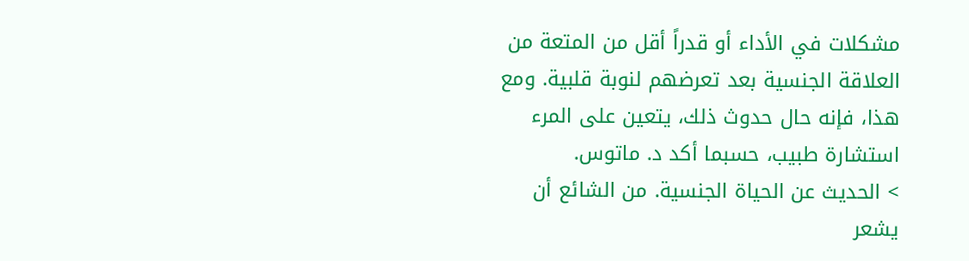مشكلات في الأداء أو قدراً أقل من المتعة من العلاقة الجنسية بعد تعرضهم لنوبة قلبية. ومع هذا، فإنه حال حدوث ذلك، يتعين على المرء استشارة طبيب، حسبما أكد د. ماتوس.
> الحديث عن الحياة الجنسية. من الشائع أن يشعر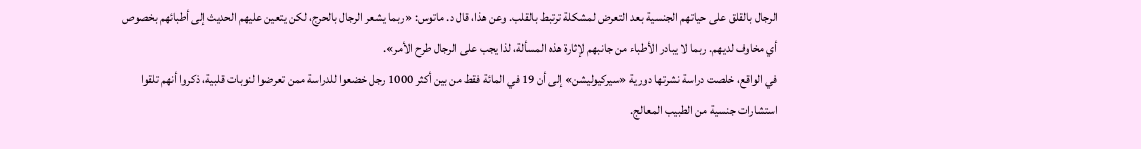الرجال بالقلق على حياتهم الجنسية بعد التعرض لمشكلة ترتبط بالقلب. وعن هذا، قال د. ماتوس: «ربما يشعر الرجال بالحرج، لكن يتعين عليهم الحديث إلى أطبائهم بخصوص أي مخاوف لديهم. ربما لا يبادر الأطباء من جانبهم لإثارة هذه المسألة، لذا يجب على الرجال طرح الأمر».
في الواقع، خلصت دراسة نشرتها دورية «سيركيوليشن» إلى أن 19 في المائة فقط من بين أكثر 1000 رجل خضعوا للدراسة ممن تعرضوا لنوبات قلبية، ذكروا أنهم تلقوا استشارات جنسية من الطبيب المعالج.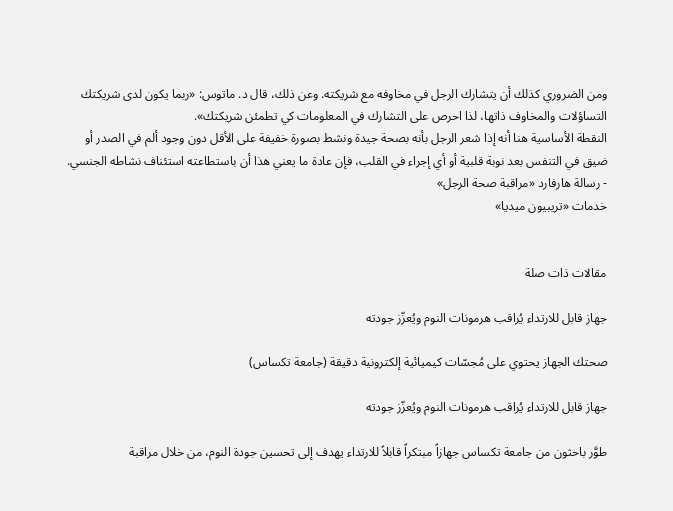ومن الضروري كذلك أن يتشارك الرجل في مخاوفه مع شريكته. وعن ذلك، قال د. ماتوس: «ربما يكون لدى شريكتك التساؤلات والمخاوف ذاتها، لذا احرص على التشارك في المعلومات كي تطمئن شريكتك».
النقطة الأساسية هنا أنه إذا شعر الرجل بأنه بصحة جيدة ونشط بصورة خفيفة على الأقل دون وجود ألم في الصدر أو ضيق في التنفس بعد نوبة قلبية أو أي إجراء في القلب، فإن عادة ما يعني هذا أن باستطاعته استئناف نشاطه الجنسي.
- رسالة هارفارد «مراقبة صحة الرجل»
خدمات «تريبيون ميديا»


مقالات ذات صلة

جهاز قابل للارتداء يُراقب هرمونات النوم ويُعزّز جودته

صحتك الجهاز يحتوي على مُجسّات كيميائية إلكترونية دقيقة (جامعة تكساس)

جهاز قابل للارتداء يُراقب هرمونات النوم ويُعزّز جودته

طوَّر باحثون من جامعة تكساس جهازاً مبتكراً قابلاً للارتداء يهدف إلى تحسين جودة النوم، من خلال مراقبة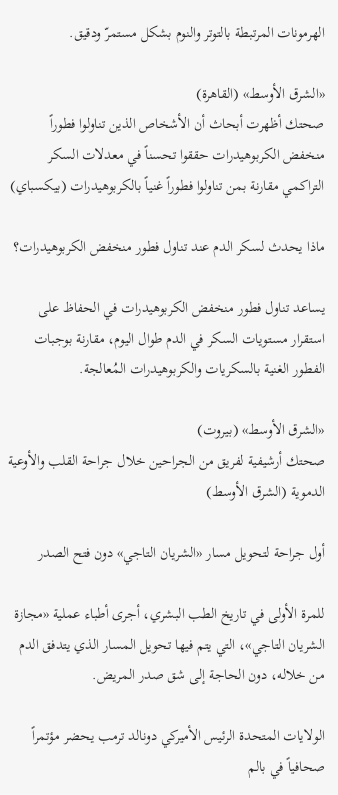الهرمونات المرتبطة بالتوتر والنوم بشكل مستمرّ ودقيق.

«الشرق الأوسط» (القاهرة)
صحتك أظهرت أبحاث أن الأشخاص الذين تناولوا فطوراً منخفض الكربوهيدرات حققوا تحسناً في معدلات السكر التراكمي مقارنة بمن تناولوا فطوراً غنياً بالكربوهيدرات (بيكسباي)

ماذا يحدث لسكر الدم عند تناول فطور منخفض الكربوهيدرات؟

يساعد تناول فطور منخفض الكربوهيدرات في الحفاظ على استقرار مستويات السكر في الدم طوال اليوم، مقارنة بوجبات الفطور الغنية بالسكريات والكربوهيدرات المُعالجة.

«الشرق الأوسط» (بيروت)
صحتك أرشيفية لفريق من الجراحين خلال جراحة القلب والأوعية الدموية (الشرق الأوسط)

أول جراحة لتحويل مسار «الشريان التاجي» دون فتح الصدر

للمرة الأولى في تاريخ الطب البشري، أجرى أطباء عملية «مجازة الشريان التاجي»، التي يتم فيها تحويل المسار الذي يتدفق الدم من خلاله، دون الحاجة إلى شق صدر المريض.

الولايات المتحدة الرئيس الأميركي دونالد ترمب يحضر مؤتمراً صحافياً في بالم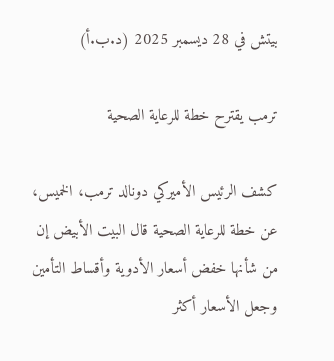بيتش في 28 ديسمبر 2025 (د.ب.أ)

ترمب يقترح خطة للرعاية الصحية

كشف الرئيس الأميركي دونالد ترمب، الخميس، عن خطة للرعاية الصحية قال البيت الأبيض إن من شأنها خفض أسعار الأدوية وأقساط التأمين وجعل الأسعار أكثر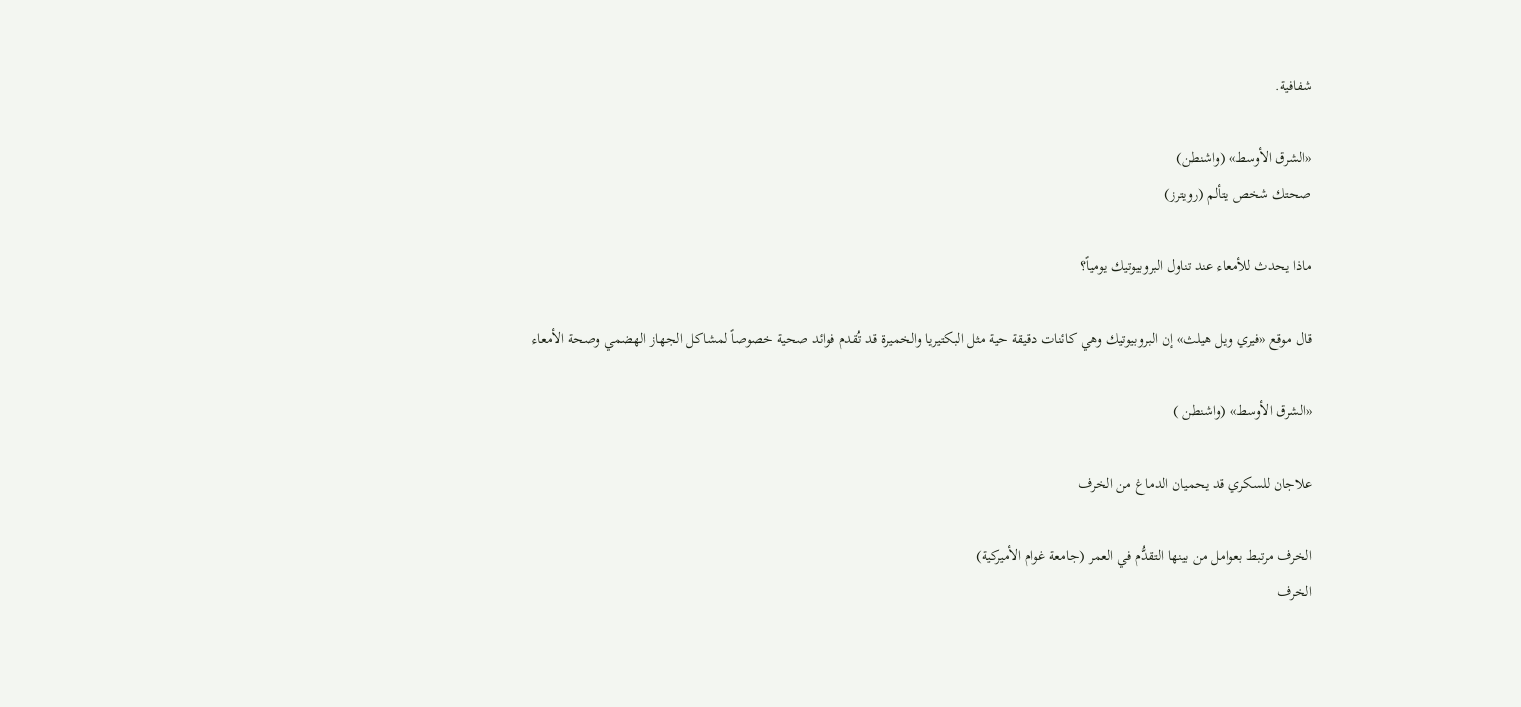شفافية.

«الشرق الأوسط» (واشنطن)
صحتك شخص يتألم (رويترز)

ماذا يحدث للأمعاء عند تناول البروبيوتيك يومياً؟

قال موقع «فيري ويل هيلث» إن البروبيوتيك وهي كائنات دقيقة حية مثل البكتيريا والخميرة قد تُقدم فوائد صحية خصوصاً لمشاكل الجهاز الهضمي وصحة الأمعاء

«الشرق الأوسط» (واشنطن )

علاجان للسكري قد يحميان الدماغ من الخرف

الخرف مرتبط بعوامل من بينها التقدُّم في العمر (جامعة غوام الأميركية)
الخرف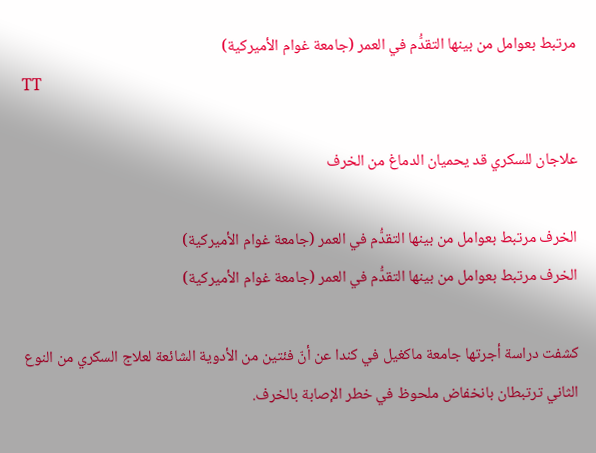مرتبط بعوامل من بينها التقدُّم في العمر (جامعة غوام الأميركية)
TT

علاجان للسكري قد يحميان الدماغ من الخرف

الخرف مرتبط بعوامل من بينها التقدُّم في العمر (جامعة غوام الأميركية)
الخرف مرتبط بعوامل من بينها التقدُّم في العمر (جامعة غوام الأميركية)

كشفت دراسة أجرتها جامعة ماكغيل في كندا عن أنّ فئتين من الأدوية الشائعة لعلاج السكري من النوع الثاني ترتبطان بانخفاض ملحوظ في خطر الإصابة بالخرف.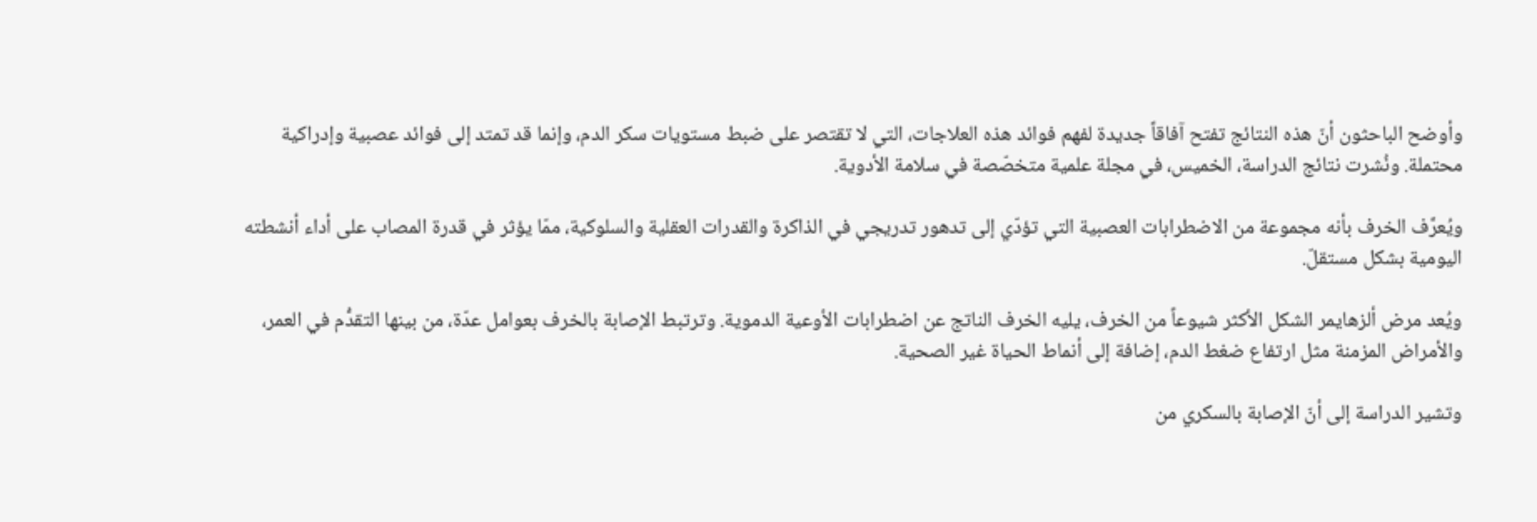وأوضح الباحثون أنّ هذه النتائج تفتح آفاقاً جديدة لفهم فوائد هذه العلاجات، التي لا تقتصر على ضبط مستويات سكر الدم، وإنما قد تمتد إلى فوائد عصبية وإدراكية محتملة. ونُشرت نتائج الدراسة، الخميس، في مجلة علمية متخصّصة في سلامة الأدوية.

ويُعرَّف الخرف بأنه مجموعة من الاضطرابات العصبية التي تؤدّي إلى تدهور تدريجي في الذاكرة والقدرات العقلية والسلوكية، ممّا يؤثر في قدرة المصاب على أداء أنشطته اليومية بشكل مستقلّ.

ويُعد مرض ألزهايمر الشكل الأكثر شيوعاً من الخرف، يليه الخرف الناتج عن اضطرابات الأوعية الدموية. وترتبط الإصابة بالخرف بعوامل عدّة، من بينها التقدُّم في العمر، والأمراض المزمنة مثل ارتفاع ضغط الدم، إضافة إلى أنماط الحياة غير الصحية.

وتشير الدراسة إلى أنّ الإصابة بالسكري من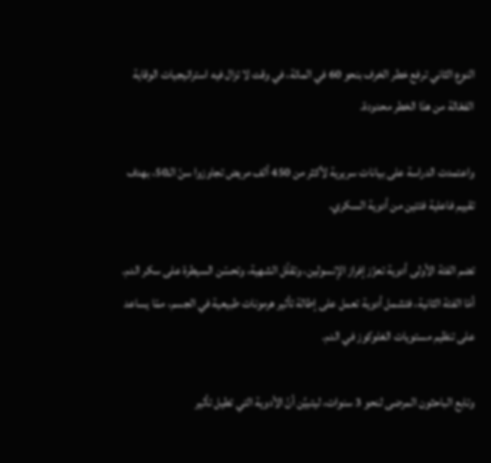النوع الثاني ترفع خطر الخرف بنحو 60 في المائة، في وقت لا تزال فيه استراتيجيات الوقاية الفعّالة من هذا الخطر محدودة.

واعتمدت الدراسة على بيانات سريرية لأكثر من 450 ألف مريض تجاوزوا سنّ الـ50، بهدف تقييم فاعلية فئتين من أدوية السكري.

تضم الفئة الأولى أدوية تعزّز إفراز الإنسولين، وتقلّل الشهية، وتحسّن السيطرة على سكر الدم. أمّا الفئة الثانية، فتشمل أدوية تعمل على إطالة تأثير هرمونات طبيعية في الجسم، ممّا يساعد على تنظيم مستويات الغلوكوز في الدم.

وتابع الباحثون المرضى لنحو 3 سنوات، ليتبيَّن أنّ الأدوية التي تطيل تأثير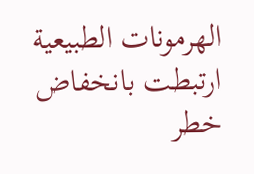الهرمونات الطبيعية ارتبطت بانخفاض خطر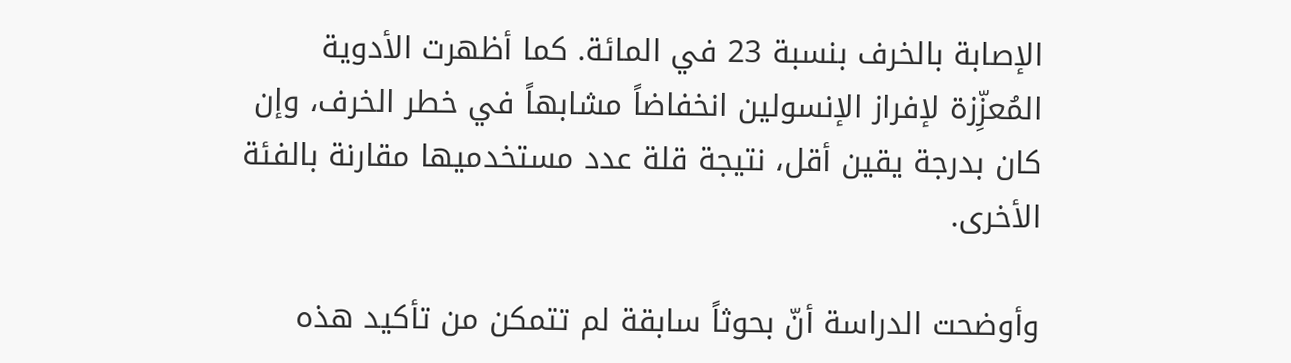الإصابة بالخرف بنسبة 23 في المائة. كما أظهرت الأدوية المُعزِّزة لإفراز الإنسولين انخفاضاً مشابهاً في خطر الخرف، وإن كان بدرجة يقين أقل، نتيجة قلة عدد مستخدميها مقارنة بالفئة الأخرى.

وأوضحت الدراسة أنّ بحوثاً سابقة لم تتمكن من تأكيد هذه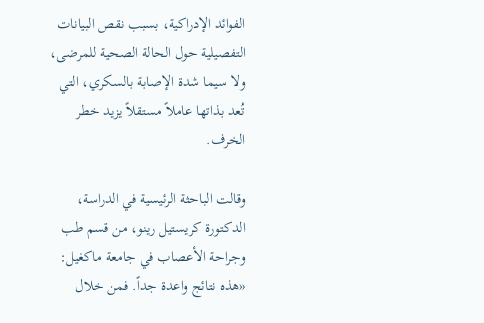الفوائد الإدراكية، بسبب نقص البيانات التفصيلية حول الحالة الصحية للمرضى، ولا سيما شدة الإصابة بالسكري، التي تُعد بذاتها عاملاً مستقلاً يزيد خطر الخرف.

وقالت الباحثة الرئيسية في الدراسة، الدكتورة كريستيل رينو، من قسم طب وجراحة الأعصاب في جامعة ماكغيل: «هذه نتائج واعدة جداً. فمن خلال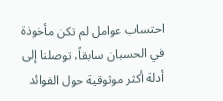احتساب عوامل لم تكن مأخوذة في الحسبان سابقاً، توصلنا إلى أدلة أكثر موثوقية حول الفوائد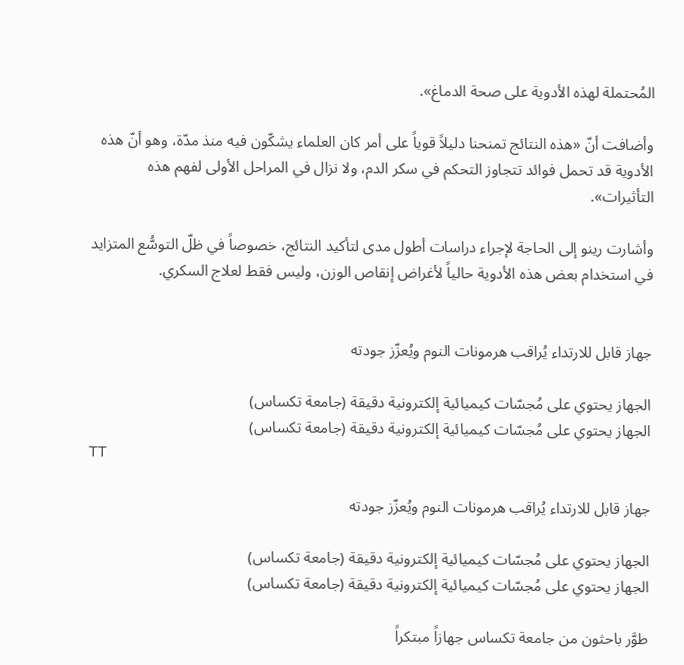المُحتملة لهذه الأدوية على صحة الدماغ».

وأضافت أنّ «هذه النتائج تمنحنا دليلاً قوياً على أمر كان العلماء يشكّون فيه منذ مدّة، وهو أنّ هذه الأدوية قد تحمل فوائد تتجاوز التحكم في سكر الدم، ولا نزال في المراحل الأولى لفهم هذه التأثيرات».

وأشارت رينو إلى الحاجة لإجراء دراسات أطول مدى لتأكيد النتائج، خصوصاً في ظلّ التوسُّع المتزايد في استخدام بعض هذه الأدوية حالياً لأغراض إنقاص الوزن، وليس فقط لعلاج السكري.


جهاز قابل للارتداء يُراقب هرمونات النوم ويُعزّز جودته

الجهاز يحتوي على مُجسّات كيميائية إلكترونية دقيقة (جامعة تكساس)
الجهاز يحتوي على مُجسّات كيميائية إلكترونية دقيقة (جامعة تكساس)
TT

جهاز قابل للارتداء يُراقب هرمونات النوم ويُعزّز جودته

الجهاز يحتوي على مُجسّات كيميائية إلكترونية دقيقة (جامعة تكساس)
الجهاز يحتوي على مُجسّات كيميائية إلكترونية دقيقة (جامعة تكساس)

طوَّر باحثون من جامعة تكساس جهازاً مبتكراً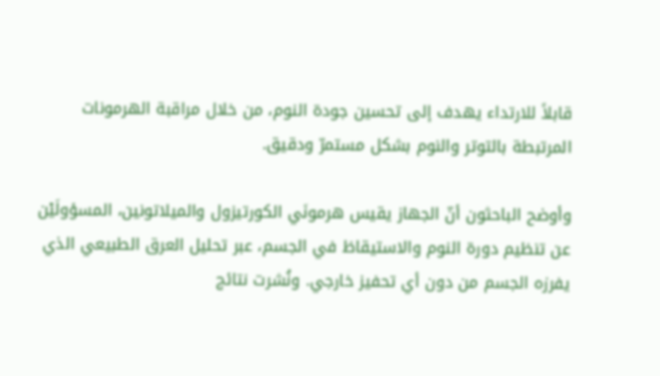قابلاً للارتداء يهدف إلى تحسين جودة النوم، من خلال مراقبة الهرمونات المرتبطة بالتوتر والنوم بشكل مستمرّ ودقيق.

وأوضح الباحثون أنّ الجهاز يقيس هرمونَي الكورتيزول والميلاتونين، المسؤولَيْن عن تنظيم دورة النوم والاستيقاظ في الجسم، عبر تحليل العرق الطبيعي الذي يفرزه الجسم من دون أي تحفيز خارجي. ونُشرت نتائج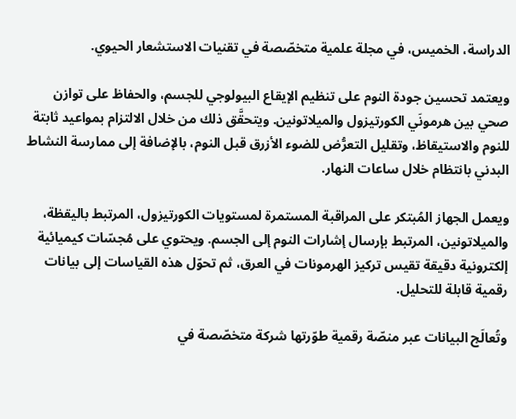الدراسة، الخميس، في مجلة علمية متخصّصة في تقنيات الاستشعار الحيوي.

ويعتمد تحسين جودة النوم على تنظيم الإيقاع البيولوجي للجسم، والحفاظ على توازن صحي بين هرمونَي الكورتيزول والميلاتونين. ويتحقَّق ذلك من خلال الالتزام بمواعيد ثابتة للنوم والاستيقاظ، وتقليل التعرُّض للضوء الأزرق قبل النوم، بالإضافة إلى ممارسة النشاط البدني بانتظام خلال ساعات النهار.

ويعمل الجهاز المُبتكر على المراقبة المستمرة لمستويات الكورتيزول، المرتبط باليقظة، والميلاتونين، المرتبط بإرسال إشارات النوم إلى الجسم. ويحتوي على مُجسّات كيميائية إلكترونية دقيقة تقيس تركيز الهرمونات في العرق، ثم تحوّل هذه القياسات إلى بيانات رقمية قابلة للتحليل.

وتُعالَج البيانات عبر منصّة رقمية طوّرتها شركة متخصّصة في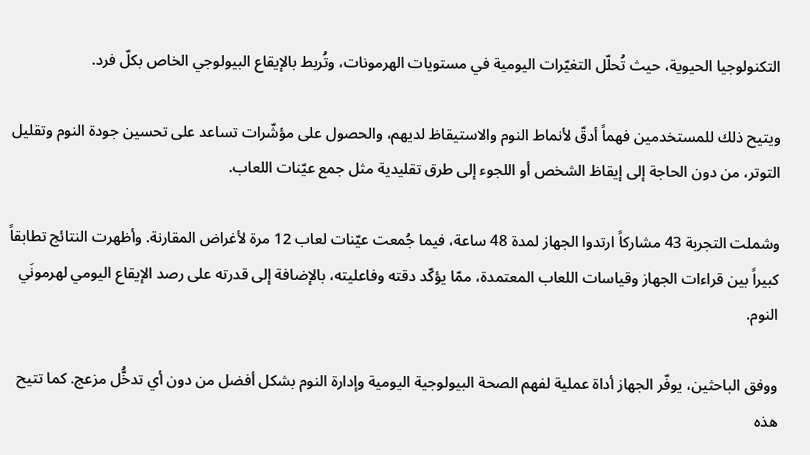التكنولوجيا الحيوية، حيث تُحلّل التغيّرات اليومية في مستويات الهرمونات، وتُربط بالإيقاع البيولوجي الخاص بكلّ فرد.

ويتيح ذلك للمستخدمين فهماً أدقّ لأنماط النوم والاستيقاظ لديهم، والحصول على مؤشّرات تساعد على تحسين جودة النوم وتقليل التوتر، من دون الحاجة إلى إيقاظ الشخص أو اللجوء إلى طرق تقليدية مثل جمع عيّنات اللعاب.

وشملت التجربة 43 مشاركاً ارتدوا الجهاز لمدة 48 ساعة، فيما جُمعت عيّنات لعاب 12 مرة لأغراض المقارنة. وأظهرت النتائج تطابقاً كبيراً بين قراءات الجهاز وقياسات اللعاب المعتمدة، ممّا يؤكّد دقته وفاعليته، بالإضافة إلى قدرته على رصد الإيقاع اليومي لهرمونَي النوم.

ووفق الباحثين، يوفّر الجهاز أداة عملية لفهم الصحة البيولوجية اليومية وإدارة النوم بشكل أفضل من دون أي تدخُّل مزعج. كما تتيح هذه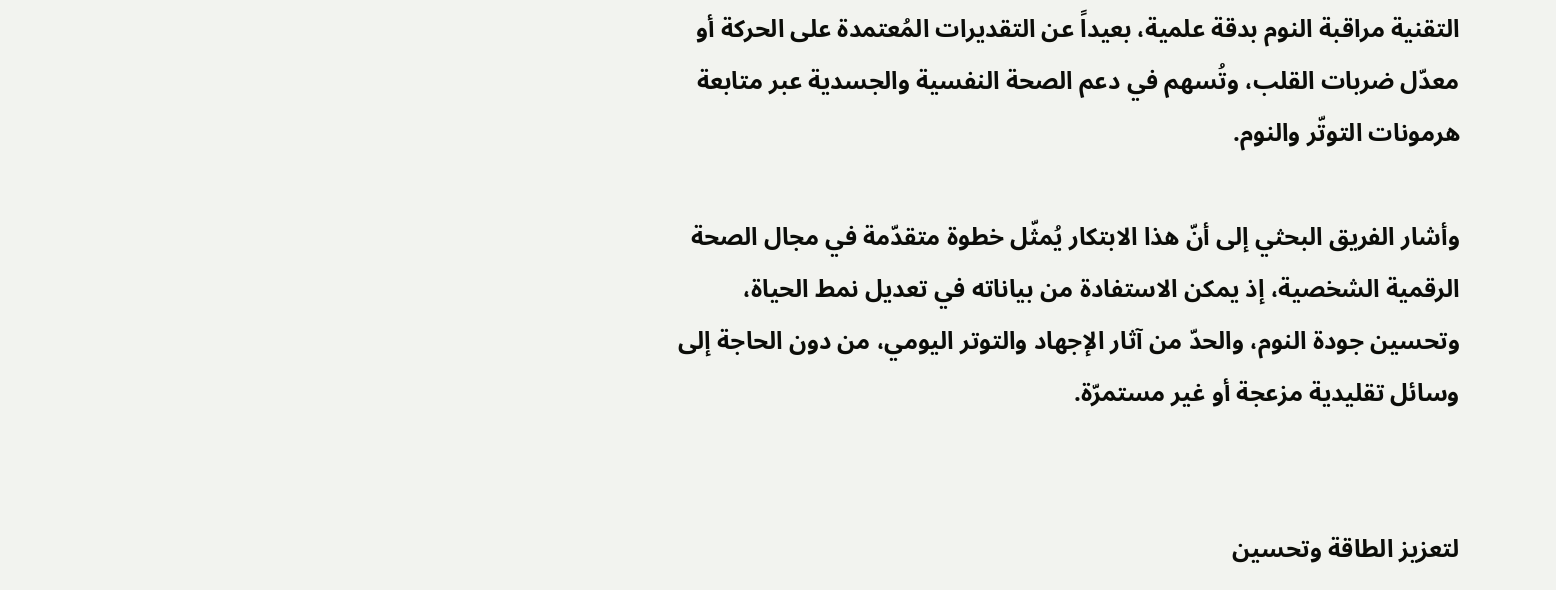التقنية مراقبة النوم بدقة علمية، بعيداً عن التقديرات المُعتمدة على الحركة أو معدّل ضربات القلب، وتُسهم في دعم الصحة النفسية والجسدية عبر متابعة هرمونات التوتّر والنوم.

وأشار الفريق البحثي إلى أنّ هذا الابتكار يُمثّل خطوة متقدّمة في مجال الصحة الرقمية الشخصية، إذ يمكن الاستفادة من بياناته في تعديل نمط الحياة، وتحسين جودة النوم، والحدّ من آثار الإجهاد والتوتر اليومي، من دون الحاجة إلى وسائل تقليدية مزعجة أو غير مستمرّة.


لتعزيز الطاقة وتحسين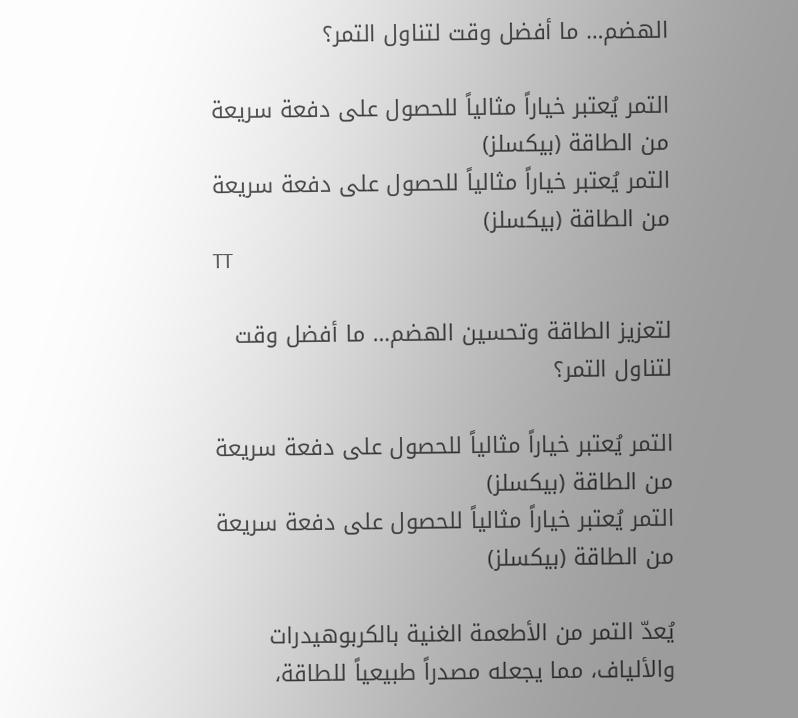الهضم… ما أفضل وقت لتناول التمر؟

التمر يُعتبر خياراً مثالياً للحصول على دفعة سريعة من الطاقة (بيكسلز)
التمر يُعتبر خياراً مثالياً للحصول على دفعة سريعة من الطاقة (بيكسلز)
TT

لتعزيز الطاقة وتحسين الهضم… ما أفضل وقت لتناول التمر؟

التمر يُعتبر خياراً مثالياً للحصول على دفعة سريعة من الطاقة (بيكسلز)
التمر يُعتبر خياراً مثالياً للحصول على دفعة سريعة من الطاقة (بيكسلز)

يُعدّ التمر من الأطعمة الغنية بالكربوهيدرات والألياف، مما يجعله مصدراً طبيعياً للطاقة،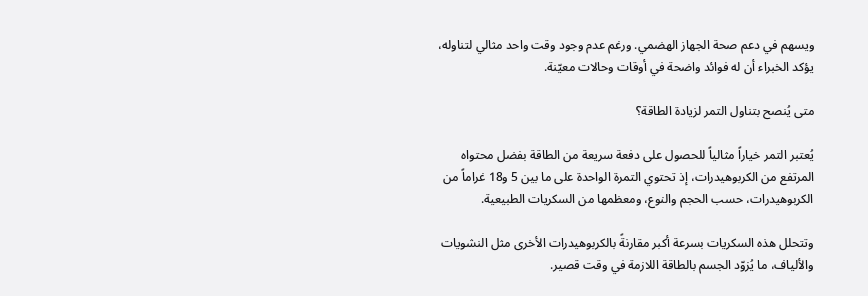ويسهم في دعم صحة الجهاز الهضمي. ورغم عدم وجود وقت واحد مثالي لتناوله، يؤكد الخبراء أن له فوائد واضحة في أوقات وحالات معيّنة.

متى يُنصح بتناول التمر لزيادة الطاقة؟

يُعتبر التمر خياراً مثالياً للحصول على دفعة سريعة من الطاقة بفضل محتواه المرتفع من الكربوهيدرات، إذ تحتوي التمرة الواحدة على ما بين 5 و18 غراماً من الكربوهيدرات، حسب الحجم والنوع، ومعظمها من السكريات الطبيعية.

وتتحلل هذه السكريات بسرعة أكبر مقارنةً بالكربوهيدرات الأخرى مثل النشويات والألياف، ما يُزوّد الجسم بالطاقة اللازمة في وقت قصير.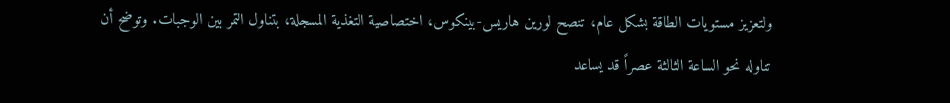ولتعزيز مستويات الطاقة بشكل عام، تنصح لورين هاريس-بينكوس، اختصاصية التغذية المسجلة، بتناول التمر بين الوجبات. وتوضح أن تناوله نحو الساعة الثالثة عصراً قد يساعد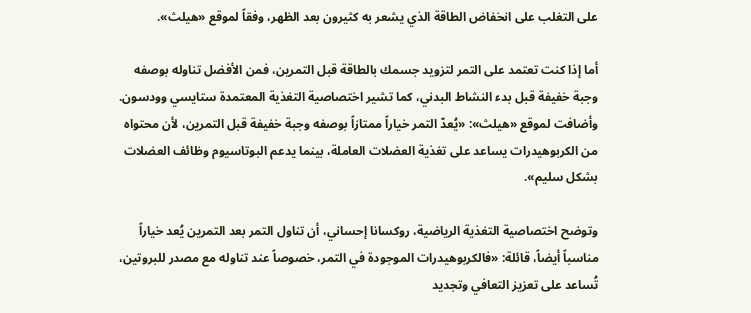على التغلب على انخفاض الطاقة الذي يشعر به كثيرون بعد الظهر، وفقاً لموقع «هيلث».

أما إذا كنت تعتمد على التمر لتزويد جسمك بالطاقة قبل التمرين، فمن الأفضل تناوله بوصفه وجبة خفيفة قبل بدء النشاط البدني، كما تشير اختصاصية التغذية المعتمدة ستايسي وودسون. وأضافت لموقع «هيلث»: «يُعدّ التمر خياراً ممتازاً بوصفه وجبة خفيفة قبل التمرين، لأن محتواه من الكربوهيدرات يساعد على تغذية العضلات العاملة، بينما يدعم البوتاسيوم وظائف العضلات بشكل سليم».

وتوضح اختصاصية التغذية الرياضية، روكسانا إحساني، أن تناول التمر بعد التمرين يُعد خياراً مناسباً أيضاً، قائلة: «فالكربوهيدرات الموجودة في التمر، خصوصاً عند تناوله مع مصدر للبروتين، تُساعد على تعزيز التعافي وتجديد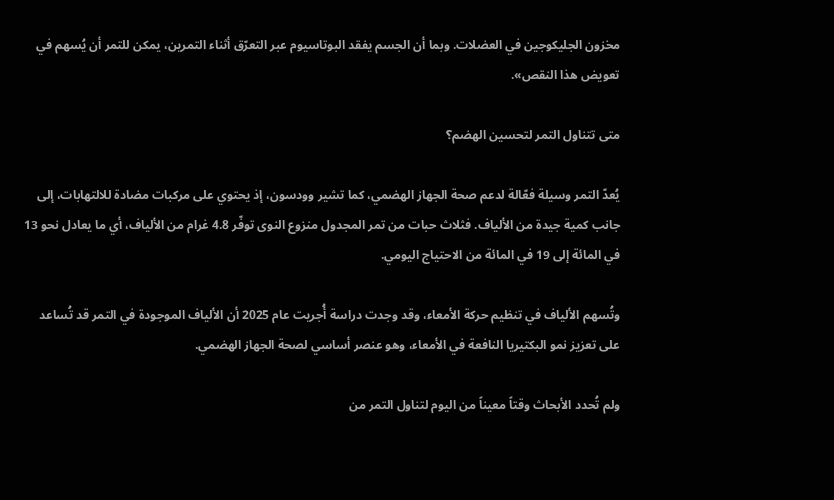مخزون الجليكوجين في العضلات. وبما أن الجسم يفقد البوتاسيوم عبر التعرّق أثناء التمرين، يمكن للتمر أن يُسهم في تعويض هذا النقص».

متى تتناول التمر لتحسين الهضم؟

يُعدّ التمر وسيلة فعّالة لدعم صحة الجهاز الهضمي، كما تشير وودسون، إذ يحتوي على مركبات مضادة للالتهابات، إلى جانب كمية جيدة من الألياف. فثلاث حبات من تمر المجدول منزوع النوى توفّر 4.8 غرام من الألياف، أي ما يعادل نحو 13 في المائة إلى 19 في المائة من الاحتياج اليومي.

وتُسهم الألياف في تنظيم حركة الأمعاء، وقد وجدت دراسة أُجريت عام 2025 أن الألياف الموجودة في التمر قد تُساعد على تعزيز نمو البكتيريا النافعة في الأمعاء، وهو عنصر أساسي لصحة الجهاز الهضمي.

ولم تُحدد الأبحاث وقتاً معيناً من اليوم لتناول التمر من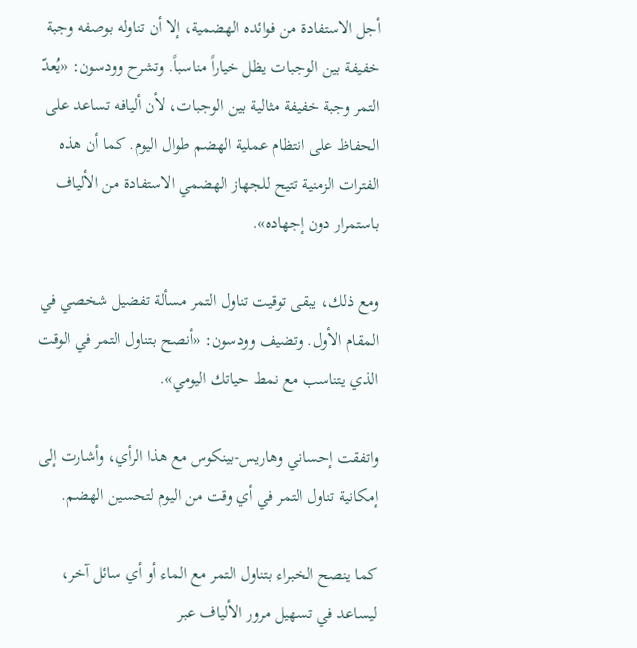أجل الاستفادة من فوائده الهضمية، إلا أن تناوله بوصفه وجبة خفيفة بين الوجبات يظل خياراً مناسباً. وتشرح وودسون: «يُعدّ التمر وجبة خفيفة مثالية بين الوجبات، لأن أليافه تساعد على الحفاظ على انتظام عملية الهضم طوال اليوم. كما أن هذه الفترات الزمنية تتيح للجهاز الهضمي الاستفادة من الألياف باستمرار دون إجهاده».

ومع ذلك، يبقى توقيت تناول التمر مسألة تفضيل شخصي في المقام الأول. وتضيف وودسون: «أنصح بتناول التمر في الوقت الذي يتناسب مع نمط حياتك اليومي».

واتفقت إحساني وهاريس-بينكوس مع هذا الرأي، وأشارت إلى إمكانية تناول التمر في أي وقت من اليوم لتحسين الهضم.

كما ينصح الخبراء بتناول التمر مع الماء أو أي سائل آخر، ليساعد في تسهيل مرور الألياف عبر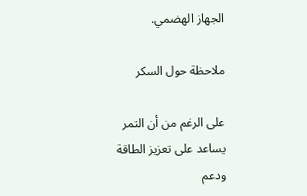الجهاز الهضمي.

ملاحظة حول السكر

على الرغم من أن التمر يساعد على تعزيز الطاقة ودعم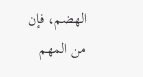الهضم، فإن من المهم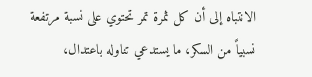الانتباه إلى أن كل ثمرة تمر تحتوي على نسبة مرتفعة نسبياً من السكر، ما يستدعي تناوله باعتدال،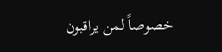خصوصاً لمن يراقبون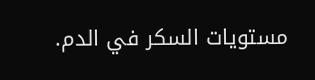مستويات السكر في الدم.